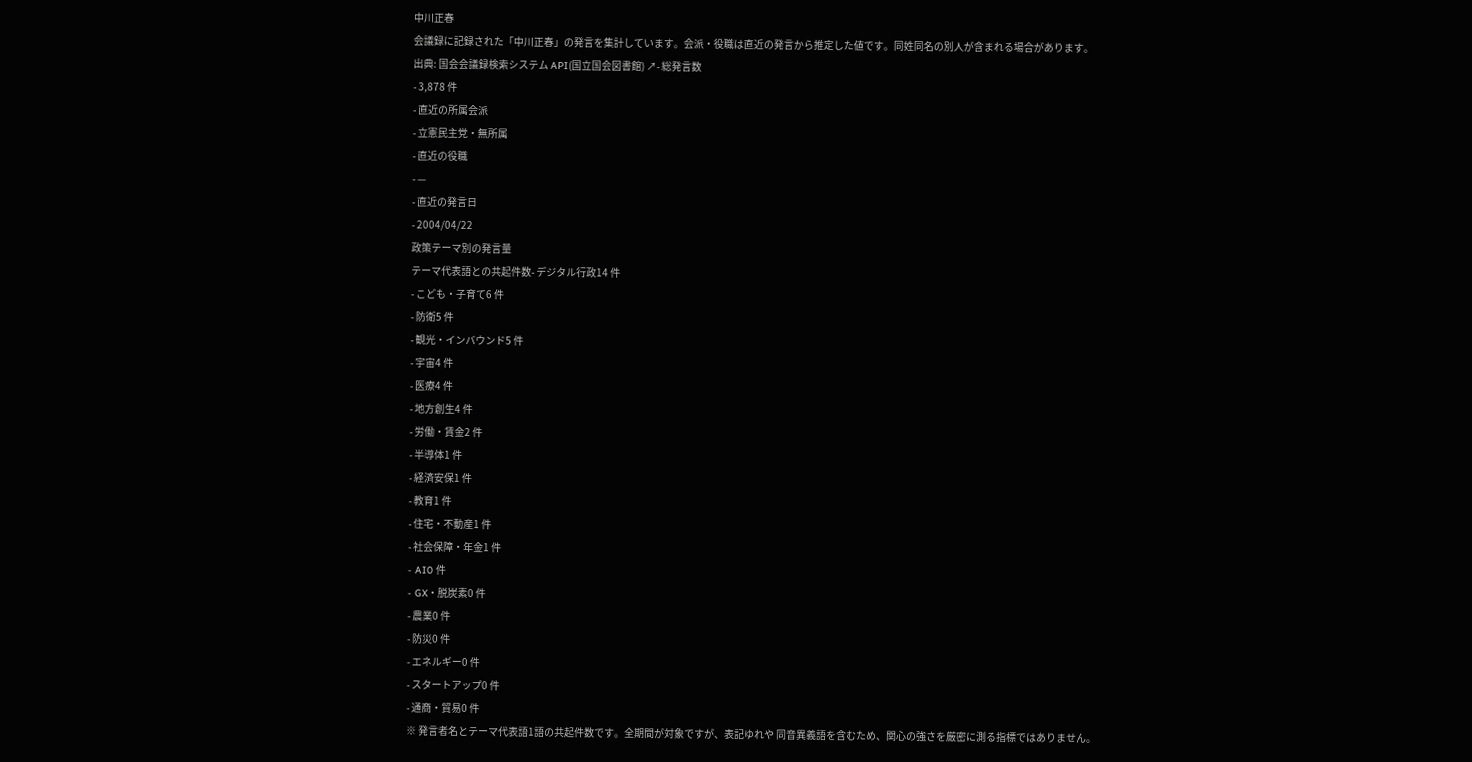中川正春
会議録に記録された「中川正春」の発言を集計しています。会派・役職は直近の発言から推定した値です。同姓同名の別人が含まれる場合があります。
出典: 国会会議録検索システム API(国立国会図書館) ↗- 総発言数
- 3,878 件
- 直近の所属会派
- 立憲民主党・無所属
- 直近の役職
- —
- 直近の発言日
- 2004/04/22
政策テーマ別の発言量
テーマ代表語との共起件数- デジタル行政14 件
- こども・子育て6 件
- 防衛5 件
- 観光・インバウンド5 件
- 宇宙4 件
- 医療4 件
- 地方創生4 件
- 労働・賃金2 件
- 半導体1 件
- 経済安保1 件
- 教育1 件
- 住宅・不動産1 件
- 社会保障・年金1 件
- AI0 件
- GX・脱炭素0 件
- 農業0 件
- 防災0 件
- エネルギー0 件
- スタートアップ0 件
- 通商・貿易0 件
※ 発言者名とテーマ代表語1語の共起件数です。全期間が対象ですが、表記ゆれや 同音異義語を含むため、関心の強さを厳密に測る指標ではありません。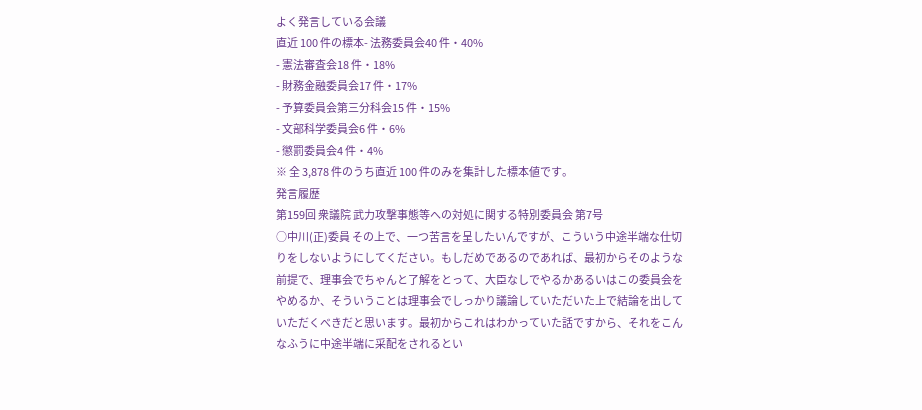よく発言している会議
直近 100 件の標本- 法務委員会40 件・40%
- 憲法審査会18 件・18%
- 財務金融委員会17 件・17%
- 予算委員会第三分科会15 件・15%
- 文部科学委員会6 件・6%
- 懲罰委員会4 件・4%
※ 全 3,878 件のうち直近 100 件のみを集計した標本値です。
発言履歴
第159回 衆議院 武力攻撃事態等への対処に関する特別委員会 第7号
○中川(正)委員 その上で、一つ苦言を呈したいんですが、こういう中途半端な仕切りをしないようにしてください。もしだめであるのであれば、最初からそのような前提で、理事会でちゃんと了解をとって、大臣なしでやるかあるいはこの委員会をやめるか、そういうことは理事会でしっかり議論していただいた上で結論を出していただくべきだと思います。最初からこれはわかっていた話ですから、それをこんなふうに中途半端に采配をされるとい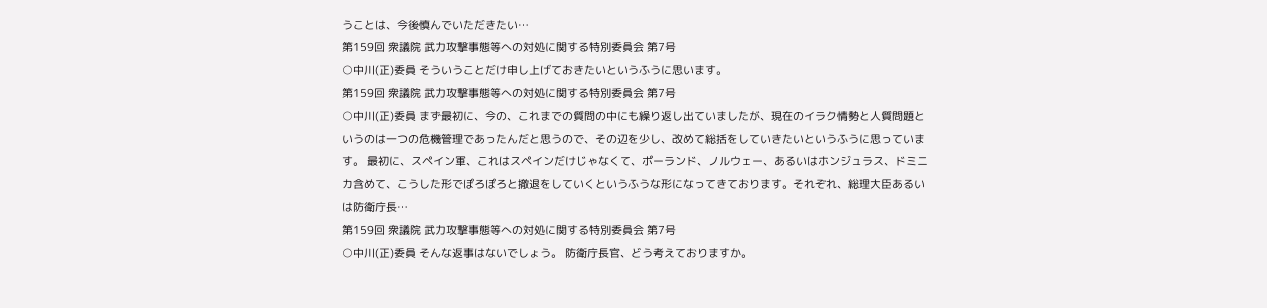うことは、今後慎んでいただきたい…
第159回 衆議院 武力攻撃事態等への対処に関する特別委員会 第7号
○中川(正)委員 そういうことだけ申し上げておきたいというふうに思います。
第159回 衆議院 武力攻撃事態等への対処に関する特別委員会 第7号
○中川(正)委員 まず最初に、今の、これまでの質問の中にも繰り返し出ていましたが、現在のイラク情勢と人質問題というのは一つの危機管理であったんだと思うので、その辺を少し、改めて総括をしていきたいというふうに思っています。 最初に、スペイン軍、これはスペインだけじゃなくて、ポーランド、ノルウェー、あるいはホンジュラス、ドミニカ含めて、こうした形でぽろぽろと撤退をしていくというふうな形になってきております。それぞれ、総理大臣あるいは防衛庁長…
第159回 衆議院 武力攻撃事態等への対処に関する特別委員会 第7号
○中川(正)委員 そんな返事はないでしょう。 防衛庁長官、どう考えておりますか。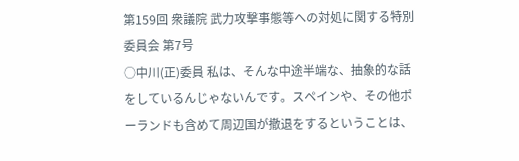第159回 衆議院 武力攻撃事態等への対処に関する特別委員会 第7号
○中川(正)委員 私は、そんな中途半端な、抽象的な話をしているんじゃないんです。スペインや、その他ポーランドも含めて周辺国が撤退をするということは、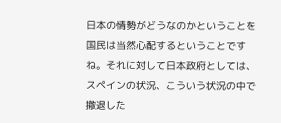日本の情勢がどうなのかということを国民は当然心配するということですね。それに対して日本政府としては、スペインの状況、こういう状況の中で撤退した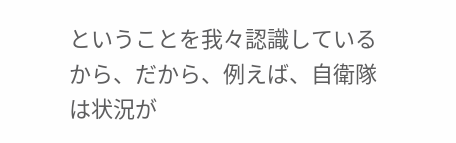ということを我々認識しているから、だから、例えば、自衛隊は状況が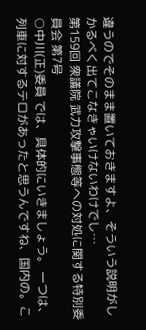違うのでそのまま置いておきますよ、そういう説明がしかるべく出てこなきゃいけないわけでし…
第159回 衆議院 武力攻撃事態等への対処に関する特別委員会 第7号
○中川(正)委員 では、具体的にいきましょう。 一つは、列車に対するテロがあったと思うんですね、国内の。こ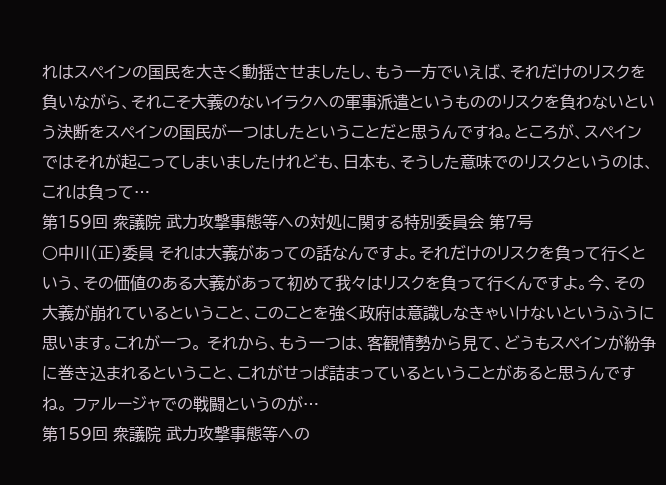れはスペインの国民を大きく動揺させましたし、もう一方でいえば、それだけのリスクを負いながら、それこそ大義のないイラクへの軍事派遣というもののリスクを負わないという決断をスペインの国民が一つはしたということだと思うんですね。ところが、スペインではそれが起こってしまいましたけれども、日本も、そうした意味でのリスクというのは、これは負って…
第159回 衆議院 武力攻撃事態等への対処に関する特別委員会 第7号
○中川(正)委員 それは大義があっての話なんですよ。それだけのリスクを負って行くという、その価値のある大義があって初めて我々はリスクを負って行くんですよ。今、その大義が崩れているということ、このことを強く政府は意識しなきゃいけないというふうに思います。これが一つ。 それから、もう一つは、客観情勢から見て、どうもスペインが紛争に巻き込まれるということ、これがせっぱ詰まっているということがあると思うんですね。 ファルージャでの戦闘というのが…
第159回 衆議院 武力攻撃事態等への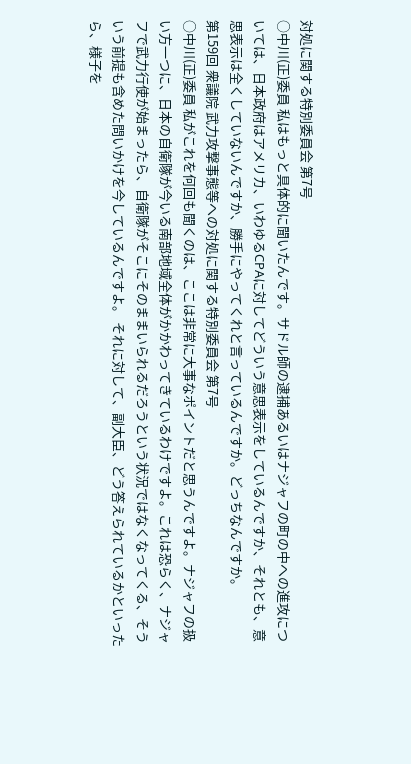対処に関する特別委員会 第7号
○中川(正)委員 私はもっと具体的に聞いたんです。サドル師の逮捕あるいはナジャフの町の中への進攻については、日本政府はアメリカ、いわゆるCPAに対してどういう意思表示をしているんですか、それとも、意思表示は全くしていないんですか、勝手にやってくれと言っているんですか。どっちなんですか。
第159回 衆議院 武力攻撃事態等への対処に関する特別委員会 第7号
○中川(正)委員 私がこれを何回も聞くのは、ここは非常に大事なポイントだと思うんですよ。ナジャフの扱い方一つに、日本の自衛隊が今いる南部地域全体がかかわってきているわけですよ。これは恐らく、ナジャフで武力行使が始まったら、自衛隊がそこにそのままいられるだろうという状況ではなくなってくる、そういう前提も含めた問いかけを今しているんですよ。 それに対して、副大臣、どう答えられているかといったら、様子を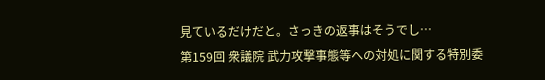見ているだけだと。さっきの返事はそうでし…
第159回 衆議院 武力攻撃事態等への対処に関する特別委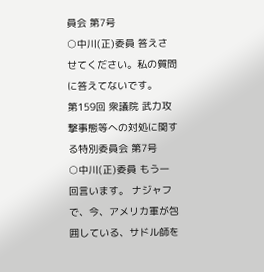員会 第7号
○中川(正)委員 答えさせてください。私の質問に答えてないです。
第159回 衆議院 武力攻撃事態等への対処に関する特別委員会 第7号
○中川(正)委員 もう一回言います。 ナジャフで、今、アメリカ軍が包囲している、サドル師を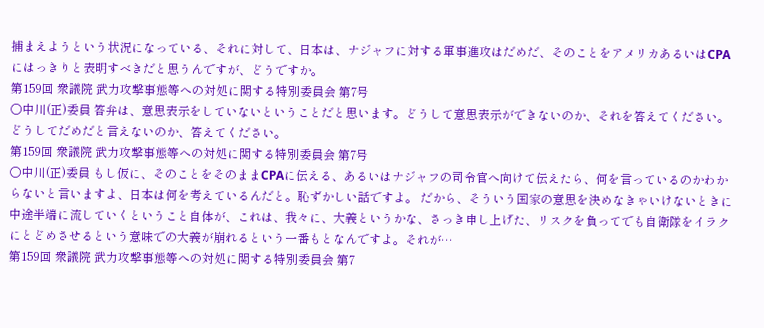捕まえようという状況になっている、それに対して、日本は、ナジャフに対する軍事進攻はだめだ、そのことをアメリカあるいはCPAにはっきりと表明すべきだと思うんですが、どうですか。
第159回 衆議院 武力攻撃事態等への対処に関する特別委員会 第7号
○中川(正)委員 答弁は、意思表示をしていないということだと思います。どうして意思表示ができないのか、それを答えてください。どうしてだめだと言えないのか、答えてください。
第159回 衆議院 武力攻撃事態等への対処に関する特別委員会 第7号
○中川(正)委員 もし仮に、そのことをそのままCPAに伝える、あるいはナジャフの司令官へ向けて伝えたら、何を言っているのかわからないと言いますよ、日本は何を考えているんだと。恥ずかしい話ですよ。 だから、そういう国家の意思を決めなきゃいけないときに中途半端に流していくということ自体が、これは、我々に、大義というかな、さっき申し上げた、リスクを負ってでも自衛隊をイラクにとどめさせるという意味での大義が崩れるという一番もとなんですよ。それが…
第159回 衆議院 武力攻撃事態等への対処に関する特別委員会 第7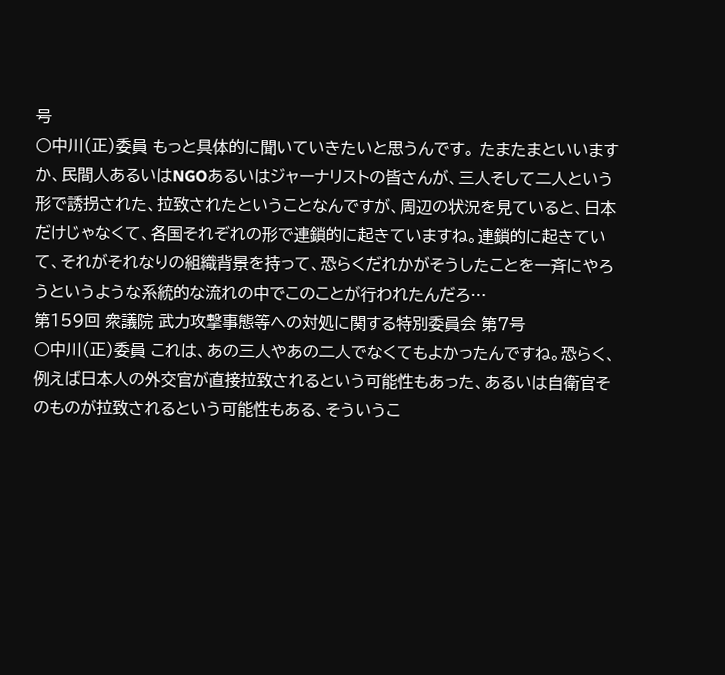号
○中川(正)委員 もっと具体的に聞いていきたいと思うんです。 たまたまといいますか、民間人あるいはNGOあるいはジャーナリストの皆さんが、三人そして二人という形で誘拐された、拉致されたということなんですが、周辺の状況を見ていると、日本だけじゃなくて、各国それぞれの形で連鎖的に起きていますね。連鎖的に起きていて、それがそれなりの組織背景を持って、恐らくだれかがそうしたことを一斉にやろうというような系統的な流れの中でこのことが行われたんだろ…
第159回 衆議院 武力攻撃事態等への対処に関する特別委員会 第7号
○中川(正)委員 これは、あの三人やあの二人でなくてもよかったんですね。恐らく、例えば日本人の外交官が直接拉致されるという可能性もあった、あるいは自衛官そのものが拉致されるという可能性もある、そういうこ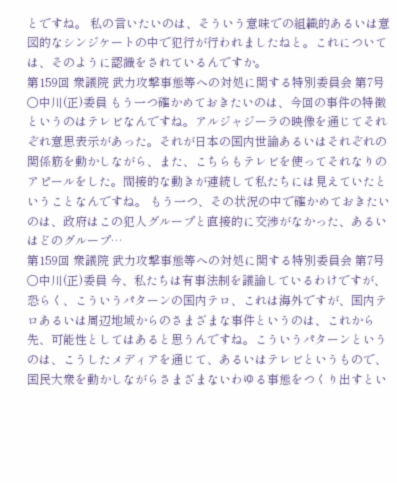とですね。 私の言いたいのは、そういう意味での組織的あるいは意図的なシンジケートの中で犯行が行われましたねと。これについては、そのように認識をされているんですか。
第159回 衆議院 武力攻撃事態等への対処に関する特別委員会 第7号
○中川(正)委員 もう一つ確かめておきたいのは、今回の事件の特徴というのはテレビなんですね。アルジャジーラの映像を通じてそれぞれ意思表示があった。それが日本の国内世論あるいはそれぞれの関係筋を動かしながら、また、こちらもテレビを使ってそれなりのアピールをした。間接的な動きが連続して私たちには見えていたということなんですね。 もう一つ、その状況の中で確かめておきたいのは、政府はこの犯人グループと直接的に交渉がなかった、あるいはどのグループ…
第159回 衆議院 武力攻撃事態等への対処に関する特別委員会 第7号
○中川(正)委員 今、私たちは有事法制を議論しているわけですが、恐らく、こういうパターンの国内テロ、これは海外ですが、国内テロあるいは周辺地域からのさまざまな事件というのは、これから先、可能性としてはあると思うんですね。こういうパターンというのは、こうしたメディアを通じて、あるいはテレビというもので、国民大衆を動かしながらさまざまないわゆる事態をつくり出すとい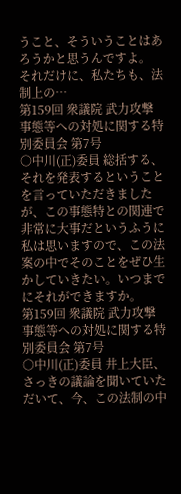うこと、そういうことはあろうかと思うんですよ。 それだけに、私たちも、法制上の…
第159回 衆議院 武力攻撃事態等への対処に関する特別委員会 第7号
○中川(正)委員 総括する、それを発表するということを言っていただきましたが、この事態特との関連で非常に大事だというふうに私は思いますので、この法案の中でそのことをぜひ生かしていきたい。いつまでにそれができますか。
第159回 衆議院 武力攻撃事態等への対処に関する特別委員会 第7号
○中川(正)委員 井上大臣、さっきの議論を聞いていただいて、今、この法制の中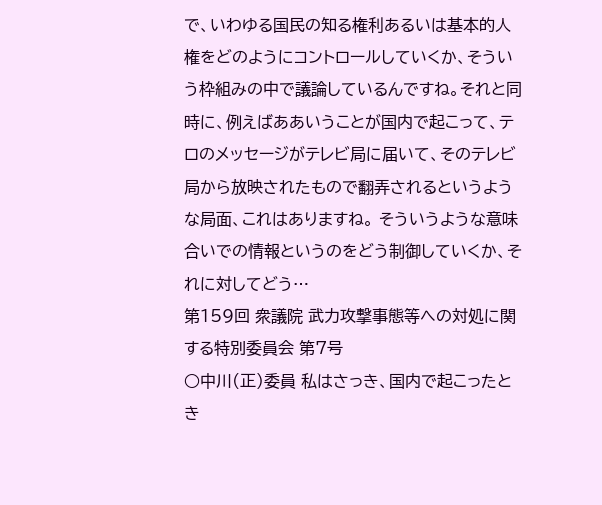で、いわゆる国民の知る権利あるいは基本的人権をどのようにコントロールしていくか、そういう枠組みの中で議論しているんですね。それと同時に、例えばああいうことが国内で起こって、テロのメッセージがテレビ局に届いて、そのテレビ局から放映されたもので翻弄されるというような局面、これはありますね。 そういうような意味合いでの情報というのをどう制御していくか、それに対してどう…
第159回 衆議院 武力攻撃事態等への対処に関する特別委員会 第7号
○中川(正)委員 私はさっき、国内で起こったとき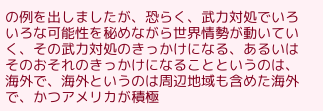の例を出しましたが、恐らく、武力対処でいろいろな可能性を秘めながら世界情勢が動いていく、その武力対処のきっかけになる、あるいはそのおそれのきっかけになることというのは、海外で、海外というのは周辺地域も含めた海外で、かつアメリカが積極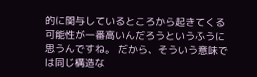的に関与しているところから起きてくる可能性が一番高いんだろうというふうに思うんですね。 だから、そういう意味では同じ構造な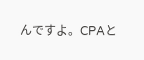んですよ。CPAと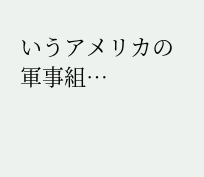いうアメリカの軍事組…